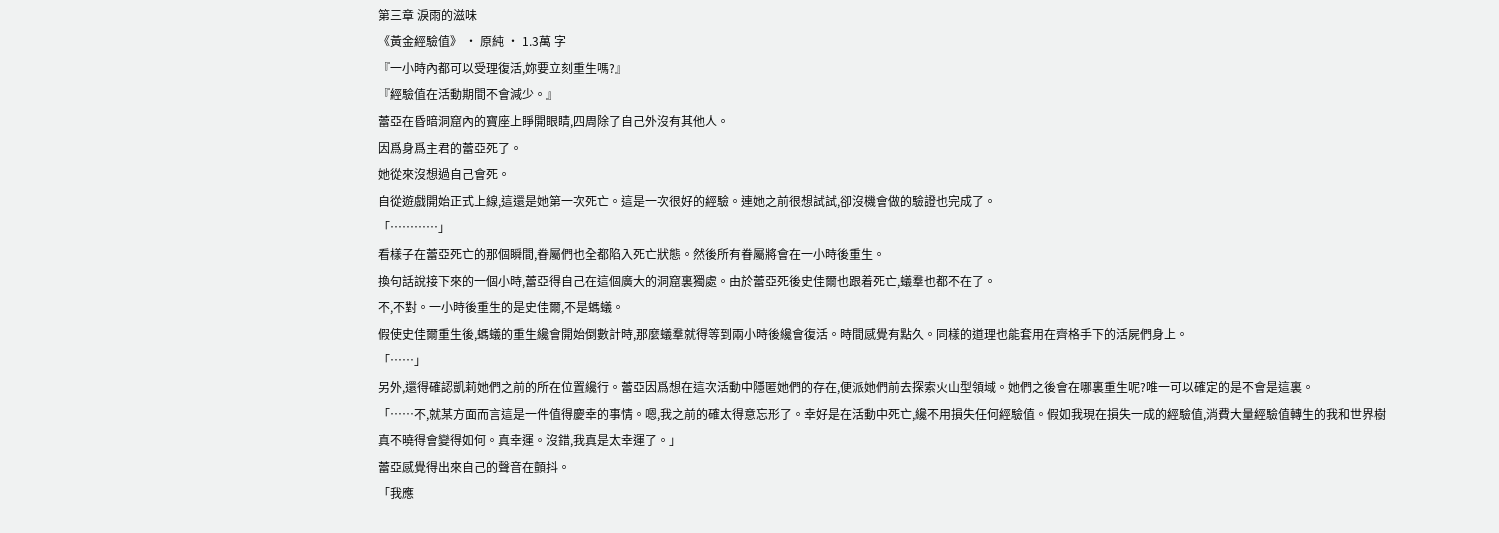第三章 淚雨的滋味
《黃金經驗值》 · 原純 · 1.3萬 字
『一小時內都可以受理復活,妳要立刻重生嗎?』
『經驗值在活動期間不會減少。』
蕾亞在昏暗洞窟內的寶座上睜開眼睛,四周除了自己外沒有其他人。
因爲身爲主君的蕾亞死了。
她從來沒想過自己會死。
自從遊戲開始正式上線,這還是她第一次死亡。這是一次很好的經驗。連她之前很想試試,卻沒機會做的驗證也完成了。
「…………」
看樣子在蕾亞死亡的那個瞬間,眷屬們也全都陷入死亡狀態。然後所有眷屬將會在一小時後重生。
換句話說接下來的一個小時,蕾亞得自己在這個廣大的洞窟裏獨處。由於蕾亞死後史佳爾也跟着死亡,蟻羣也都不在了。
不,不對。一小時後重生的是史佳爾,不是螞蟻。
假使史佳爾重生後,螞蟻的重生纔會開始倒數計時,那麼蟻羣就得等到兩小時後纔會復活。時間感覺有點久。同樣的道理也能套用在齊格手下的活屍們身上。
「……」
另外,還得確認凱莉她們之前的所在位置纔行。蕾亞因爲想在這次活動中隱匿她們的存在,便派她們前去探索火山型領域。她們之後會在哪裏重生呢?唯一可以確定的是不會是這裏。
「……不,就某方面而言這是一件值得慶幸的事情。嗯,我之前的確太得意忘形了。幸好是在活動中死亡,纔不用損失任何經驗值。假如我現在損失一成的經驗值,消費大量經驗值轉生的我和世界樹真不曉得會變得如何。真幸運。沒錯,我真是太幸運了。」
蕾亞感覺得出來自己的聲音在顫抖。
「我應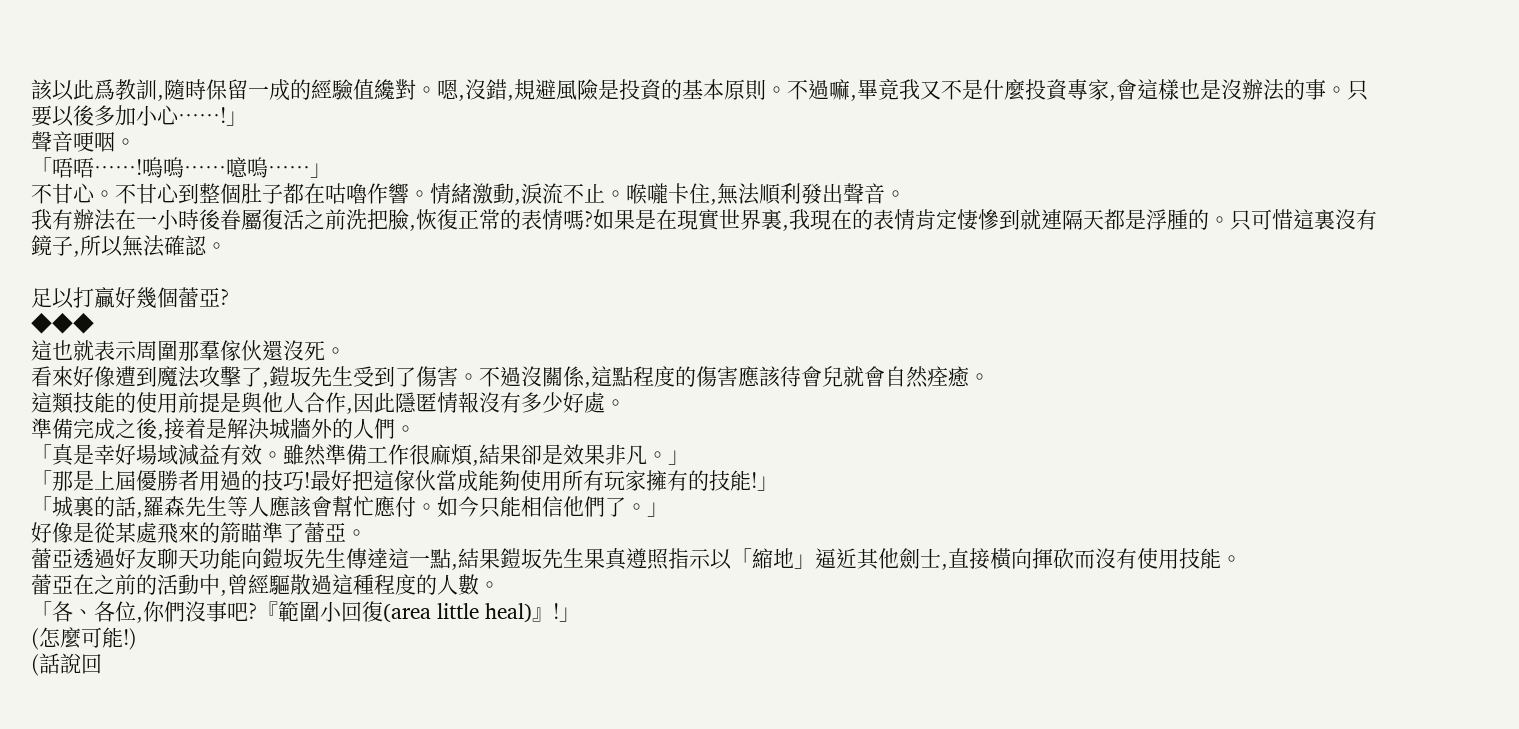該以此爲教訓,隨時保留一成的經驗值纔對。嗯,沒錯,規避風險是投資的基本原則。不過嘛,畢竟我又不是什麼投資專家,會這樣也是沒辦法的事。只要以後多加小心……!」
聲音哽咽。
「唔唔……!嗚嗚……噫嗚……」
不甘心。不甘心到整個肚子都在咕嚕作響。情緒激動,淚流不止。喉嚨卡住,無法順利發出聲音。
我有辦法在一小時後眷屬復活之前洗把臉,恢復正常的表情嗎?如果是在現實世界裏,我現在的表情肯定悽慘到就連隔天都是浮腫的。只可惜這裏沒有鏡子,所以無法確認。

足以打贏好幾個蕾亞?
◆◆◆
這也就表示周圍那羣傢伙還沒死。
看來好像遭到魔法攻擊了,鎧坂先生受到了傷害。不過沒關係,這點程度的傷害應該待會兒就會自然痊癒。
這類技能的使用前提是與他人合作,因此隱匿情報沒有多少好處。
準備完成之後,接着是解決城牆外的人們。
「真是幸好場域減益有效。雖然準備工作很麻煩,結果卻是效果非凡。」
「那是上屆優勝者用過的技巧!最好把這傢伙當成能夠使用所有玩家擁有的技能!」
「城裏的話,羅森先生等人應該會幫忙應付。如今只能相信他們了。」
好像是從某處飛來的箭瞄準了蕾亞。
蕾亞透過好友聊天功能向鎧坂先生傳達這一點,結果鎧坂先生果真遵照指示以「縮地」逼近其他劍士,直接橫向揮砍而沒有使用技能。
蕾亞在之前的活動中,曾經驅散過這種程度的人數。
「各、各位,你們沒事吧?『範圍小回復(area little heal)』!」
(怎麼可能!)
(話說回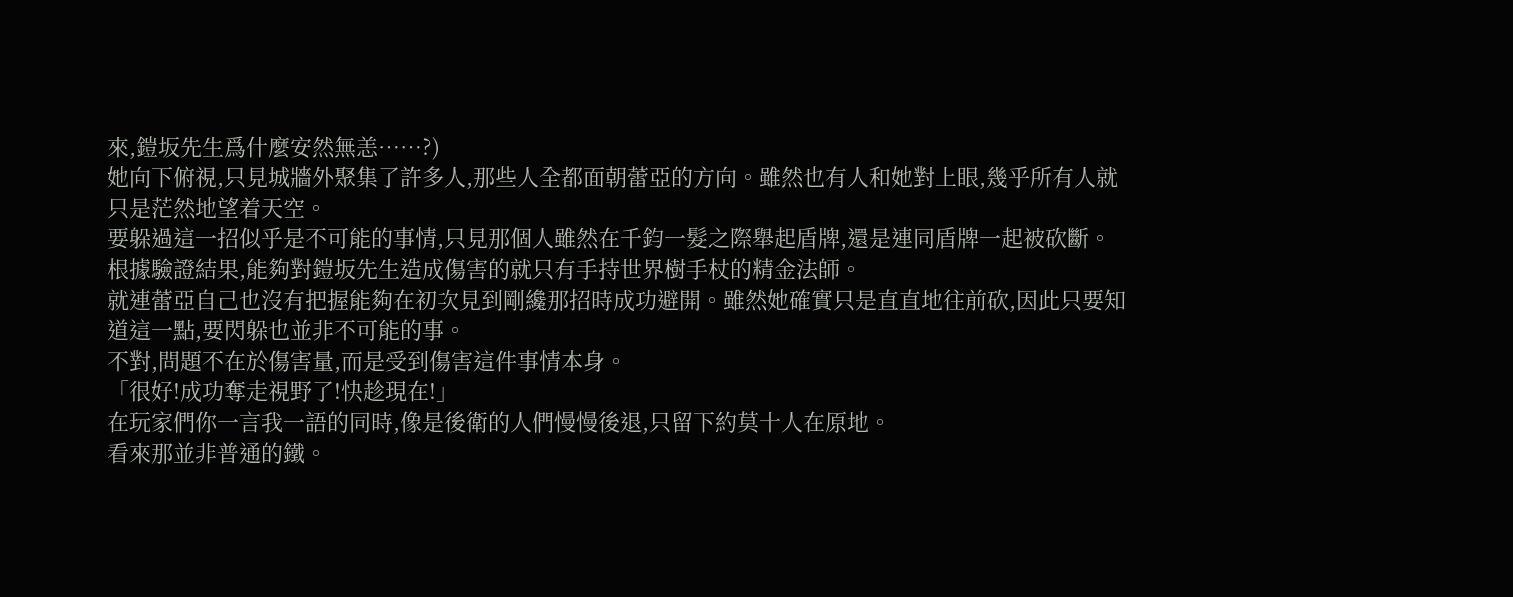來,鎧坂先生爲什麼安然無恙……?)
她向下俯視,只見城牆外聚集了許多人,那些人全都面朝蕾亞的方向。雖然也有人和她對上眼,幾乎所有人就只是茫然地望着天空。
要躲過這一招似乎是不可能的事情,只見那個人雖然在千鈞一髮之際舉起盾牌,還是連同盾牌一起被砍斷。
根據驗證結果,能夠對鎧坂先生造成傷害的就只有手持世界樹手杖的精金法師。
就連蕾亞自己也沒有把握能夠在初次見到剛纔那招時成功避開。雖然她確實只是直直地往前砍,因此只要知道這一點,要閃躲也並非不可能的事。
不對,問題不在於傷害量,而是受到傷害這件事情本身。
「很好!成功奪走視野了!快趁現在!」
在玩家們你一言我一語的同時,像是後衛的人們慢慢後退,只留下約莫十人在原地。
看來那並非普通的鐵。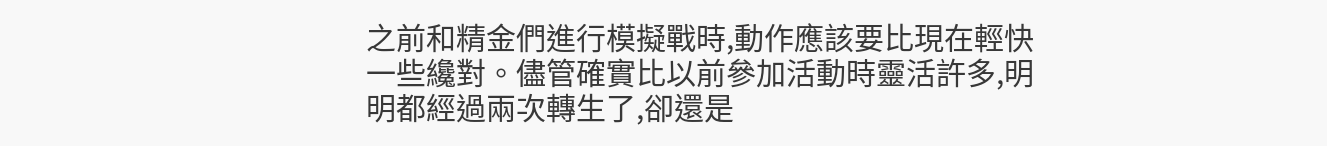之前和精金們進行模擬戰時,動作應該要比現在輕快一些纔對。儘管確實比以前參加活動時靈活許多,明明都經過兩次轉生了,卻還是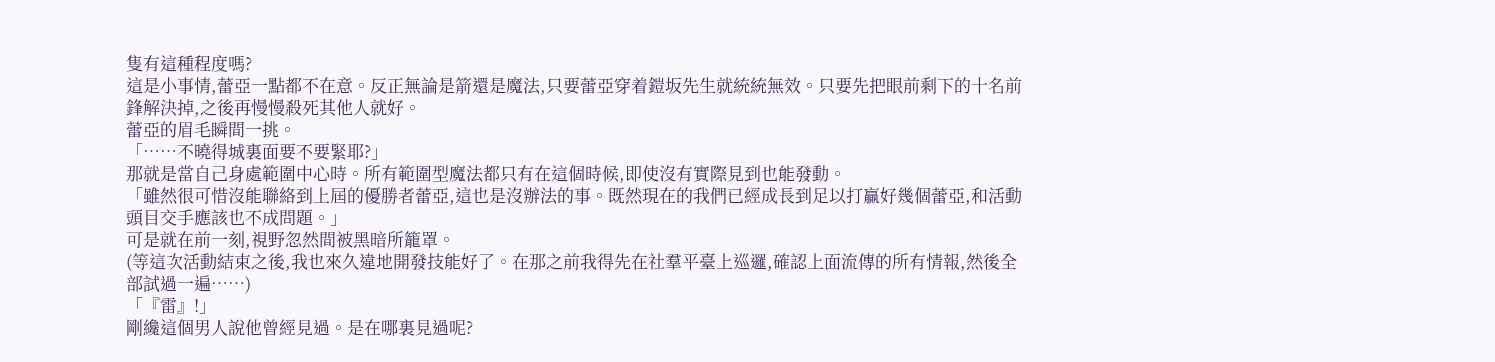隻有這種程度嗎?
這是小事情,蕾亞一點都不在意。反正無論是箭還是魔法,只要蕾亞穿着鎧坂先生就統統無效。只要先把眼前剩下的十名前鋒解決掉,之後再慢慢殺死其他人就好。
蕾亞的眉毛瞬間一挑。
「……不曉得城裏面要不要緊耶?」
那就是當自己身處範圍中心時。所有範圍型魔法都只有在這個時候,即使沒有實際見到也能發動。
「雖然很可惜沒能聯絡到上屆的優勝者蕾亞,這也是沒辦法的事。既然現在的我們已經成長到足以打贏好幾個蕾亞,和活動頭目交手應該也不成問題。」
可是就在前一刻,視野忽然間被黑暗所籠罩。
(等這次活動結束之後,我也來久違地開發技能好了。在那之前我得先在社羣平臺上巡邏,確認上面流傳的所有情報,然後全部試過一遍……)
「『雷』!」
剛纔這個男人說他曾經見過。是在哪裏見過呢?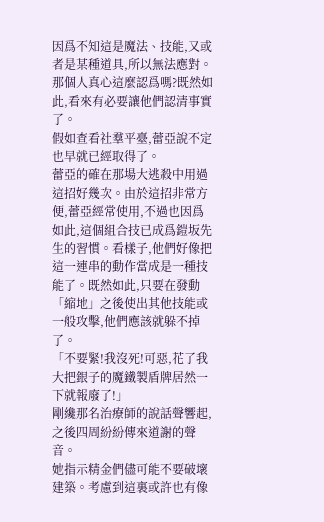因爲不知這是魔法、技能,又或者是某種道具,所以無法應對。
那個人真心這麼認爲嗎?既然如此,看來有必要讓他們認清事實了。
假如查看社羣平臺,蕾亞說不定也早就已經取得了。
蕾亞的確在那場大逃殺中用過這招好幾次。由於這招非常方便,蕾亞經常使用,不過也因爲如此,這個組合技已成爲鎧坂先生的習慣。看樣子,他們好像把這一連串的動作當成是一種技能了。既然如此,只要在發動「縮地」之後使出其他技能或一般攻擊,他們應該就躲不掉了。
「不要緊!我沒死!可惡,花了我大把銀子的魔鐵製盾牌居然一下就報廢了!」
剛纔那名治療師的說話聲響起,之後四周紛紛傳來道謝的聲音。
她指示精金們儘可能不要破壞建築。考慮到這裏或許也有像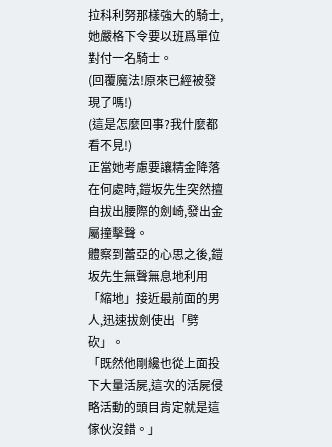拉科利努那樣強大的騎士,她嚴格下令要以班爲單位對付一名騎士。
(回覆魔法!原來已經被發現了嗎!)
(這是怎麼回事?我什麼都看不見!)
正當她考慮要讓精金降落在何處時,鎧坂先生突然擅自拔出腰際的劍崎,發出金屬撞擊聲。
體察到蕾亞的心思之後,鎧坂先生無聲無息地利用「縮地」接近最前面的男人,迅速拔劍使出「劈砍」。
「既然他剛纔也從上面投下大量活屍,這次的活屍侵略活動的頭目肯定就是這傢伙沒錯。」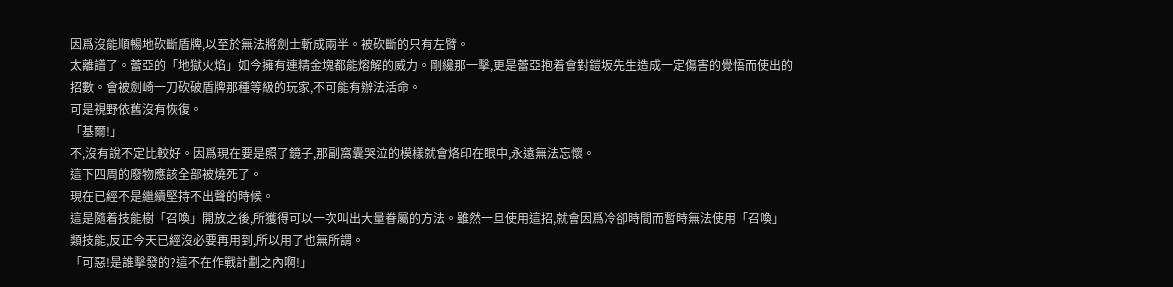因爲沒能順暢地砍斷盾牌,以至於無法將劍士斬成兩半。被砍斷的只有左臂。
太離譜了。蕾亞的「地獄火焰」如今擁有連精金塊都能熔解的威力。剛纔那一擊,更是蕾亞抱着會對鎧坂先生造成一定傷害的覺悟而使出的招數。會被劍崎一刀砍破盾牌那種等級的玩家,不可能有辦法活命。
可是視野依舊沒有恢復。
「基爾!」
不,沒有說不定比較好。因爲現在要是照了鏡子,那副窩囊哭泣的模樣就會烙印在眼中,永遠無法忘懷。
這下四周的廢物應該全部被燒死了。
現在已經不是繼續堅持不出聲的時候。
這是隨着技能樹「召喚」開放之後,所獲得可以一次叫出大量眷屬的方法。雖然一旦使用這招,就會因爲冷卻時間而暫時無法使用「召喚」類技能,反正今天已經沒必要再用到,所以用了也無所謂。
「可惡!是誰擊發的?這不在作戰計劃之內啊!」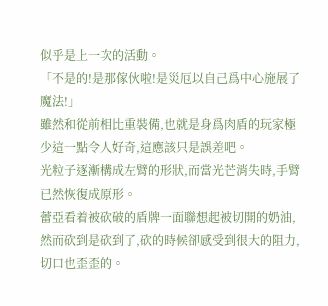似乎是上一次的活動。
「不是的!是那傢伙啦!是災厄以自己爲中心施展了魔法!」
雖然和從前相比重裝備,也就是身爲肉盾的玩家極少這一點令人好奇,這應該只是誤差吧。
光粒子逐漸構成左臂的形狀,而當光芒消失時,手臂已然恢復成原形。
蕾亞看着被砍破的盾牌一面聯想起被切開的奶油,然而砍到是砍到了,砍的時候卻感受到很大的阻力,切口也歪歪的。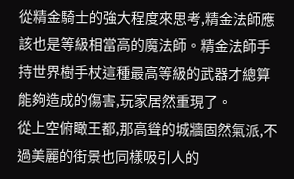從精金騎士的強大程度來思考,精金法師應該也是等級相當高的魔法師。精金法師手持世界樹手杖這種最高等級的武器才總算能夠造成的傷害,玩家居然重現了。
從上空俯瞰王都,那高聳的城牆固然氣派,不過美麗的街景也同樣吸引人的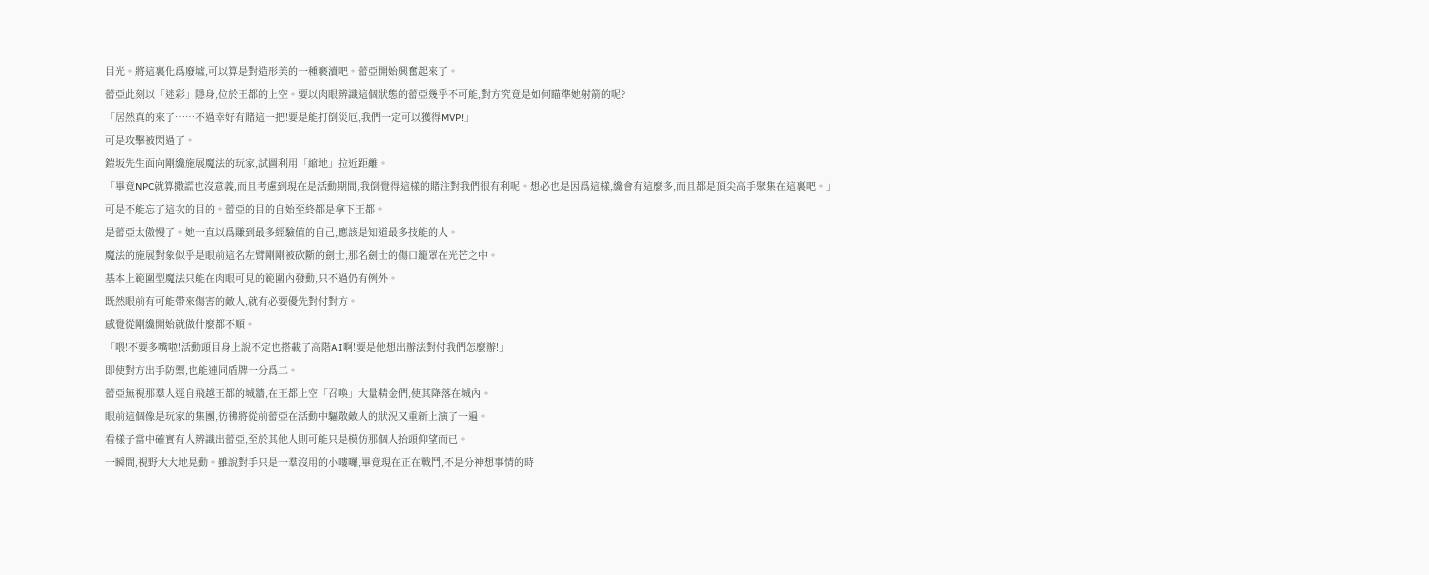目光。將這裏化爲廢墟,可以算是對造形美的一種褻瀆吧。蕾亞開始興奮起來了。
蕾亞此刻以「迷彩」隱身,位於王都的上空。要以肉眼辨識這個狀態的蕾亞幾乎不可能,對方究竟是如何瞄準她射箭的呢?
「居然真的來了……不過幸好有賭這一把!要是能打倒災厄,我們一定可以獲得MVP!」
可是攻擊被閃過了。
鎧坂先生面向剛纔施展魔法的玩家,試圖利用「縮地」拉近距離。
「畢竟NPC就算撒謊也沒意義,而且考慮到現在是活動期間,我倒覺得這樣的賭注對我們很有利呢。想必也是因爲這樣,纔會有這麼多,而且都是頂尖高手聚集在這裏吧。」
可是不能忘了這次的目的。蕾亞的目的自始至終都是拿下王都。
是蕾亞太傲慢了。她一直以爲賺到最多經驗值的自己,應該是知道最多技能的人。
魔法的施展對象似乎是眼前這名左臂剛剛被砍斷的劍士,那名劍士的傷口籠罩在光芒之中。
基本上範圍型魔法只能在肉眼可見的範圍內發動,只不過仍有例外。
既然眼前有可能帶來傷害的敵人,就有必要優先對付對方。
感覺從剛纔開始就做什麼都不順。
「喂!不要多嘴啦!活動頭目身上說不定也搭載了高階AI啊!要是他想出辦法對付我們怎麼辦!」
即使對方出手防禦,也能連同盾牌一分爲二。
蕾亞無視那羣人逕自飛越王都的城牆,在王都上空「召喚」大量精金們,使其降落在城內。
眼前這個像是玩家的集團,彷彿將從前蕾亞在活動中驅散敵人的狀況又重新上演了一遍。
看樣子當中確實有人辨識出蕾亞,至於其他人則可能只是模仿那個人抬頭仰望而已。
一瞬間,視野大大地晃動。雖說對手只是一羣沒用的小嘍囉,畢竟現在正在戰鬥,不是分神想事情的時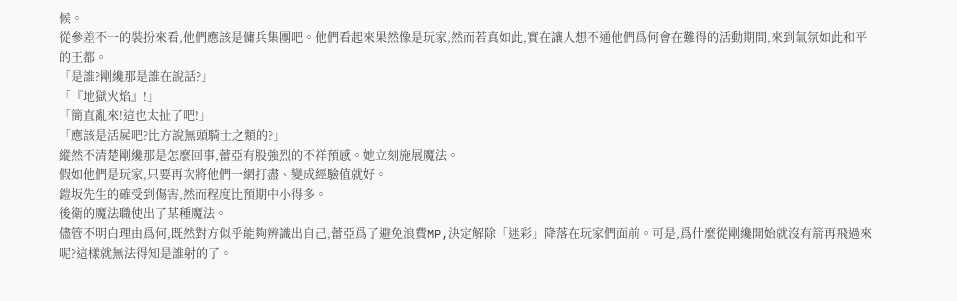候。
從參差不一的裝扮來看,他們應該是傭兵集團吧。他們看起來果然像是玩家,然而若真如此,實在讓人想不通他們爲何會在難得的活動期間,來到氣氛如此和平的王都。
「是誰?剛纔那是誰在說話?」
「『地獄火焰』!」
「簡直亂來!這也太扯了吧!」
「應該是活屍吧?比方說無頭騎士之類的?」
縱然不清楚剛纔那是怎麼回事,蕾亞有股強烈的不祥預感。她立刻施展魔法。
假如他們是玩家,只要再次將他們一網打盡、變成經驗值就好。
鎧坂先生的確受到傷害,然而程度比預期中小得多。
後衛的魔法職使出了某種魔法。
儘管不明白理由爲何,既然對方似乎能夠辨識出自己,蕾亞爲了避免浪費MP,決定解除「迷彩」降落在玩家們面前。可是,爲什麼從剛纔開始就沒有箭再飛過來呢?這樣就無法得知是誰射的了。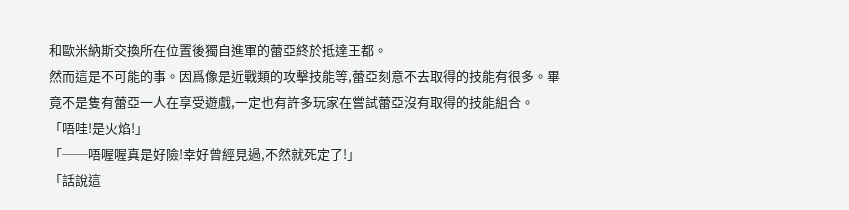和歐米納斯交換所在位置後獨自進軍的蕾亞終於抵達王都。
然而這是不可能的事。因爲像是近戰類的攻擊技能等,蕾亞刻意不去取得的技能有很多。畢竟不是隻有蕾亞一人在享受遊戲,一定也有許多玩家在嘗試蕾亞沒有取得的技能組合。
「唔哇!是火焰!」
「──唔喔喔真是好險!幸好曾經見過,不然就死定了!」
「話說這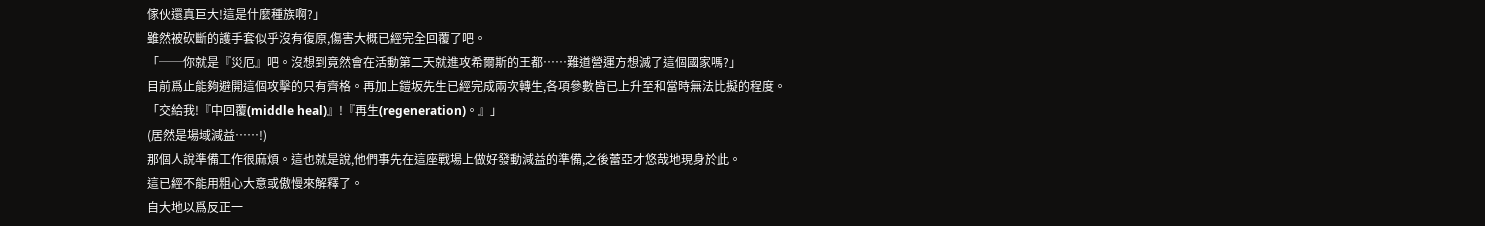傢伙還真巨大!這是什麼種族啊?」
雖然被砍斷的護手套似乎沒有復原,傷害大概已經完全回覆了吧。
「──你就是『災厄』吧。沒想到竟然會在活動第二天就進攻希爾斯的王都……難道營運方想滅了這個國家嗎?」
目前爲止能夠避開這個攻擊的只有齊格。再加上鎧坂先生已經完成兩次轉生,各項參數皆已上升至和當時無法比擬的程度。
「交給我!『中回覆(middle heal)』!『再生(regeneration)。』」
(居然是場域減益……!)
那個人說準備工作很麻煩。這也就是說,他們事先在這座戰場上做好發動減益的準備,之後蕾亞才悠哉地現身於此。
這已經不能用粗心大意或傲慢來解釋了。
自大地以爲反正一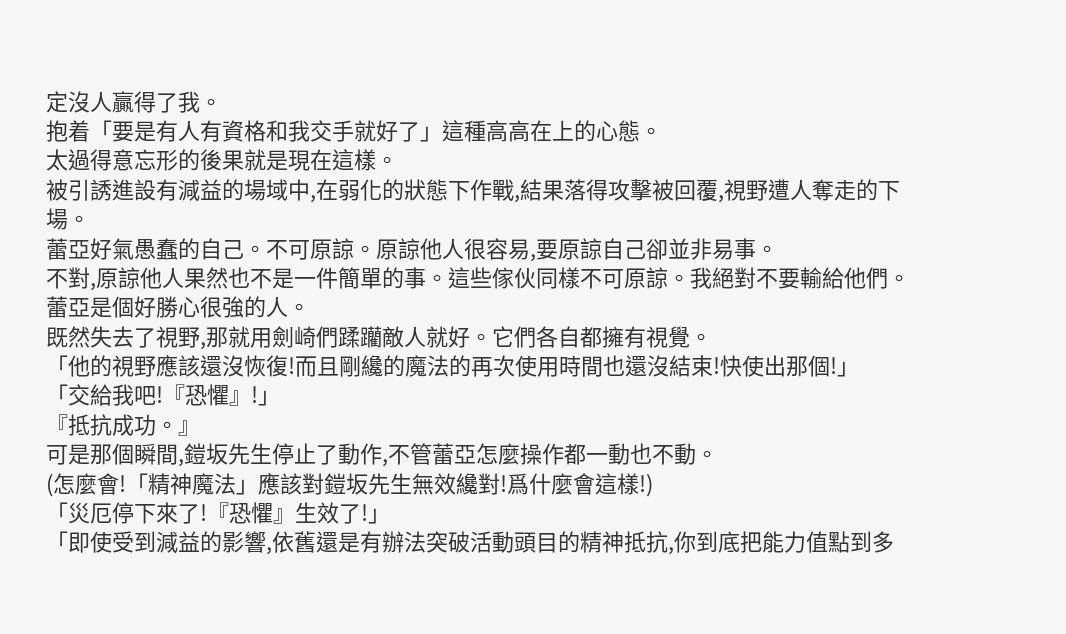定沒人贏得了我。
抱着「要是有人有資格和我交手就好了」這種高高在上的心態。
太過得意忘形的後果就是現在這樣。
被引誘進設有減益的場域中,在弱化的狀態下作戰,結果落得攻擊被回覆,視野遭人奪走的下場。
蕾亞好氣愚蠢的自己。不可原諒。原諒他人很容易,要原諒自己卻並非易事。
不對,原諒他人果然也不是一件簡單的事。這些傢伙同樣不可原諒。我絕對不要輸給他們。蕾亞是個好勝心很強的人。
既然失去了視野,那就用劍崎們蹂躪敵人就好。它們各自都擁有視覺。
「他的視野應該還沒恢復!而且剛纔的魔法的再次使用時間也還沒結束!快使出那個!」
「交給我吧!『恐懼』!」
『抵抗成功。』
可是那個瞬間,鎧坂先生停止了動作,不管蕾亞怎麼操作都一動也不動。
(怎麼會!「精神魔法」應該對鎧坂先生無效纔對!爲什麼會這樣!)
「災厄停下來了!『恐懼』生效了!」
「即使受到減益的影響,依舊還是有辦法突破活動頭目的精神抵抗,你到底把能力值點到多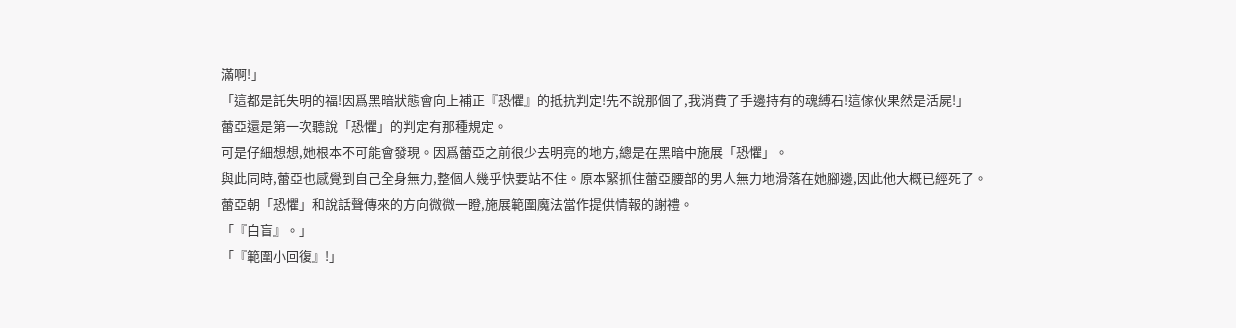滿啊!」
「這都是託失明的福!因爲黑暗狀態會向上補正『恐懼』的抵抗判定!先不說那個了,我消費了手邊持有的魂縛石!這傢伙果然是活屍!」
蕾亞還是第一次聽說「恐懼」的判定有那種規定。
可是仔細想想,她根本不可能會發現。因爲蕾亞之前很少去明亮的地方,總是在黑暗中施展「恐懼」。
與此同時,蕾亞也感覺到自己全身無力,整個人幾乎快要站不住。原本緊抓住蕾亞腰部的男人無力地滑落在她腳邊,因此他大概已經死了。
蕾亞朝「恐懼」和說話聲傳來的方向微微一瞪,施展範圍魔法當作提供情報的謝禮。
「『白盲』。」
「『範圍小回復』!」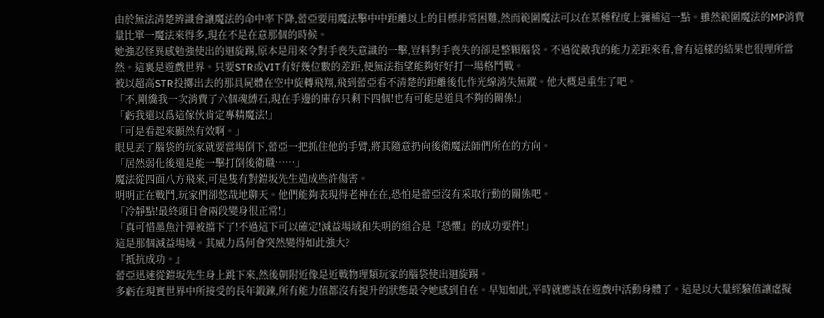由於無法清楚辨識會讓魔法的命中率下降,蕾亞要用魔法擊中中距離以上的目標非常困難,然而範圍魔法可以在某種程度上彌補這一點。雖然範圍魔法的MP消費量比單一魔法來得多,現在不是在意那個的時候。
她強忍怪異感勉強使出的迴旋踢,原本是用來令對手喪失意識的一擊,豈料對手喪失的卻是整顆腦袋。不過從敵我的能力差距來看,會有這樣的結果也很理所當然。這裏是遊戲世界。只要STR或VIT有好幾位數的差距,便無法指望能夠好好打一場格鬥戰。
被以超高STR投擲出去的那具屍體在空中旋轉飛翔,飛到蕾亞看不清楚的距離後化作光線消失無蹤。他大概是重生了吧。
「不,剛纔我一次消費了六個魂縛石,現在手邊的庫存只剩下四個!也有可能是道具不夠的關係!」
「虧我還以爲這傢伙肯定專精魔法!」
「可是看起來顯然有效啊。」
眼見丟了腦袋的玩家就要當場倒下,蕾亞一把抓住他的手臂,將其隨意扔向後衛魔法師們所在的方向。
「居然弱化後還是能一擊打倒後衛職……」
魔法從四面八方飛來,可是隻有對鎧坂先生造成些許傷害。
明明正在戰鬥,玩家們卻悠哉地聊天。他們能夠表現得老神在在,恐怕是蕾亞沒有采取行動的關係吧。
「冷靜點!最終頭目會兩段變身很正常!」
「真可惜墨魚汁彈被擋下了!不過這下可以確定!減益場域和失明的組合是『恐懼』的成功要件!」
這是那個減益場域。其威力爲何會突然變得如此強大?
『抵抗成功。』
蕾亞迅速從鎧坂先生身上跳下來,然後朝附近像是近戰物理類玩家的腦袋使出迴旋踢。
多虧在現實世界中所接受的長年鍛鍊,所有能力值都沒有提升的狀態最令她感到自在。早知如此,平時就應該在遊戲中活動身體了。這是以大量經驗值讓虛擬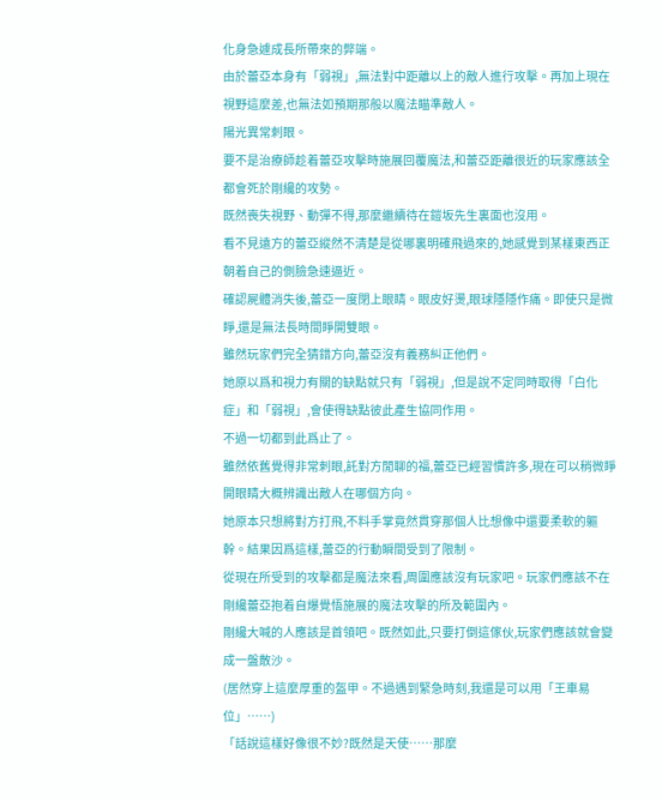化身急遽成長所帶來的弊端。
由於蕾亞本身有「弱視」,無法對中距離以上的敵人進行攻擊。再加上現在視野這麼差,也無法如預期那般以魔法瞄準敵人。
陽光異常刺眼。
要不是治療師趁着蕾亞攻擊時施展回覆魔法,和蕾亞距離很近的玩家應該全都會死於剛纔的攻勢。
既然喪失視野、動彈不得,那麼繼續待在鎧坂先生裏面也沒用。
看不見遠方的蕾亞縱然不清楚是從哪裏明確飛過來的,她感覺到某樣東西正朝着自己的側臉急速逼近。
確認屍體消失後,蕾亞一度閉上眼睛。眼皮好燙,眼球隱隱作痛。即使只是微睜,還是無法長時間睜開雙眼。
雖然玩家們完全猜錯方向,蕾亞沒有義務糾正他們。
她原以爲和視力有關的缺點就只有「弱視」,但是說不定同時取得「白化症」和「弱視」,會使得缺點彼此產生協同作用。
不過一切都到此爲止了。
雖然依舊覺得非常刺眼,託對方閒聊的福,蕾亞已經習慣許多,現在可以稍微睜開眼睛大概辨識出敵人在哪個方向。
她原本只想將對方打飛,不料手掌竟然貫穿那個人比想像中還要柔軟的軀幹。結果因爲這樣,蕾亞的行動瞬間受到了限制。
從現在所受到的攻擊都是魔法來看,周圍應該沒有玩家吧。玩家們應該不在剛纔蕾亞抱着自爆覺悟施展的魔法攻擊的所及範圍內。
剛纔大喊的人應該是首領吧。既然如此,只要打倒這傢伙,玩家們應該就會變成一盤散沙。
(居然穿上這麼厚重的盔甲。不過遇到緊急時刻,我還是可以用「王車易位」……)
「話說這樣好像很不妙?既然是天使……那麼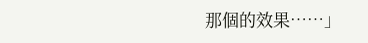那個的效果……」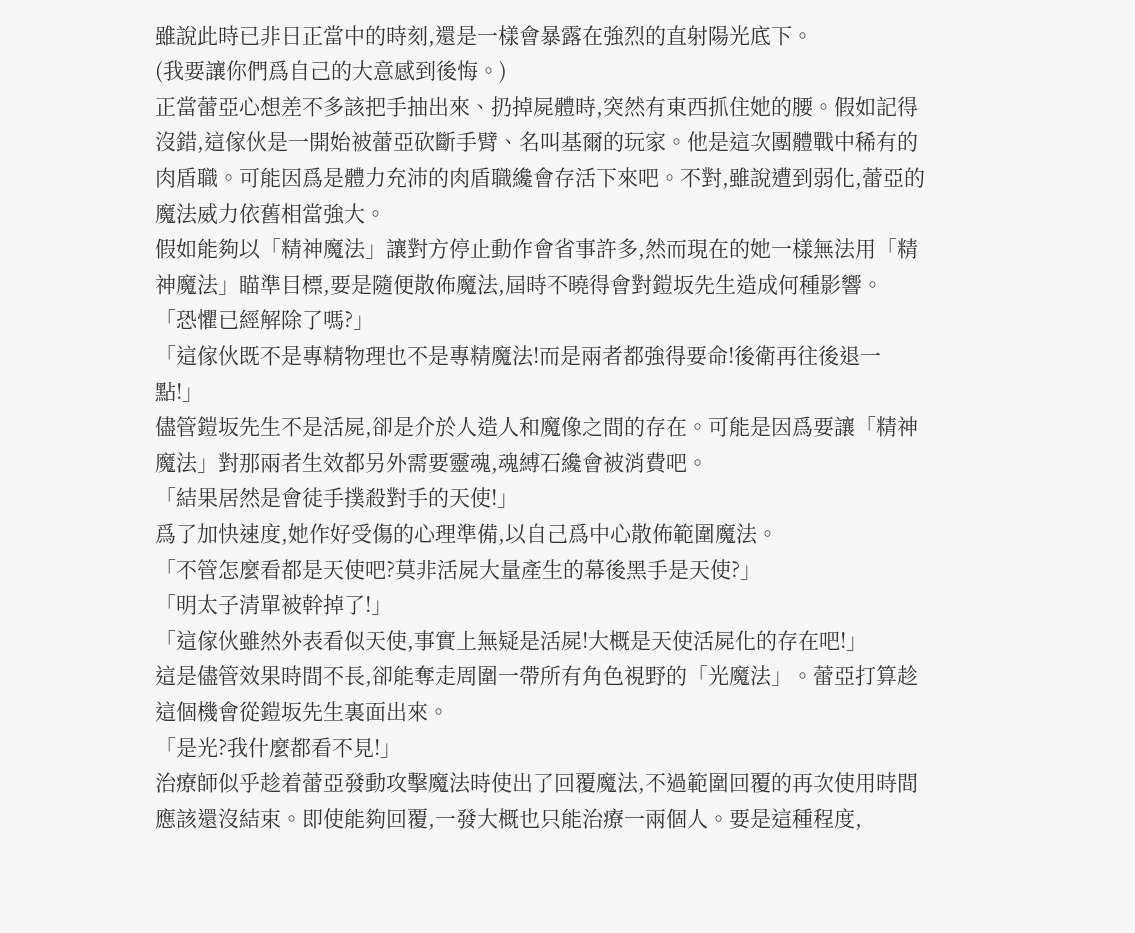雖說此時已非日正當中的時刻,還是一樣會暴露在強烈的直射陽光底下。
(我要讓你們爲自己的大意感到後悔。)
正當蕾亞心想差不多該把手抽出來、扔掉屍體時,突然有東西抓住她的腰。假如記得沒錯,這傢伙是一開始被蕾亞砍斷手臂、名叫基爾的玩家。他是這次團體戰中稀有的肉盾職。可能因爲是體力充沛的肉盾職纔會存活下來吧。不對,雖說遭到弱化,蕾亞的魔法威力依舊相當強大。
假如能夠以「精神魔法」讓對方停止動作會省事許多,然而現在的她一樣無法用「精神魔法」瞄準目標,要是隨便散佈魔法,屆時不曉得會對鎧坂先生造成何種影響。
「恐懼已經解除了嗎?」
「這傢伙既不是專精物理也不是專精魔法!而是兩者都強得要命!後衛再往後退一點!」
儘管鎧坂先生不是活屍,卻是介於人造人和魔像之間的存在。可能是因爲要讓「精神魔法」對那兩者生效都另外需要靈魂,魂縛石纔會被消費吧。
「結果居然是會徒手撲殺對手的天使!」
爲了加快速度,她作好受傷的心理準備,以自己爲中心散佈範圍魔法。
「不管怎麼看都是天使吧?莫非活屍大量產生的幕後黑手是天使?」
「明太子清單被幹掉了!」
「這傢伙雖然外表看似天使,事實上無疑是活屍!大概是天使活屍化的存在吧!」
這是儘管效果時間不長,卻能奪走周圍一帶所有角色視野的「光魔法」。蕾亞打算趁這個機會從鎧坂先生裏面出來。
「是光?我什麼都看不見!」
治療師似乎趁着蕾亞發動攻擊魔法時使出了回覆魔法,不過範圍回覆的再次使用時間應該還沒結束。即使能夠回覆,一發大概也只能治療一兩個人。要是這種程度,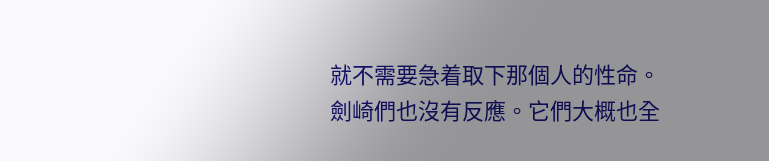就不需要急着取下那個人的性命。
劍崎們也沒有反應。它們大概也全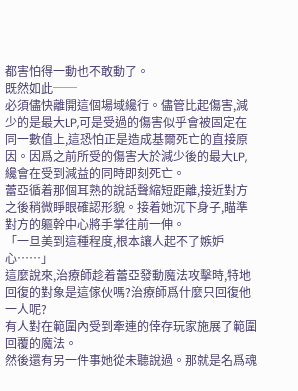都害怕得一動也不敢動了。
既然如此──
必須儘快離開這個場域纔行。儘管比起傷害,減少的是最大LP,可是受過的傷害似乎會被固定在同一數值上,這恐怕正是造成基爾死亡的直接原因。因爲之前所受的傷害大於減少後的最大LP,纔會在受到減益的同時即刻死亡。
蕾亞循着那個耳熟的說話聲縮短距離,接近對方之後稍微睜眼確認形貌。接着她沉下身子,瞄準對方的軀幹中心將手掌往前一伸。
「一旦美到這種程度,根本讓人起不了嫉妒心……」
這麼說來,治療師趁着蕾亞發動魔法攻擊時,特地回復的對象是這傢伙嗎?治療師爲什麼只回復他一人呢?
有人對在範圍內受到牽連的倖存玩家施展了範圍回覆的魔法。
然後還有另一件事她從未聽說過。那就是名爲魂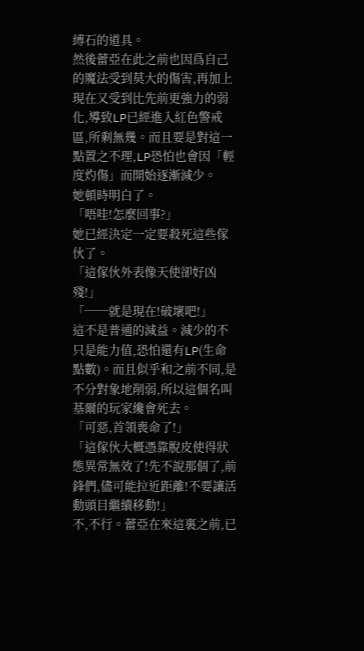縛石的道具。
然後蕾亞在此之前也因爲自己的魔法受到莫大的傷害,再加上現在又受到比先前更強力的弱化,導致LP已經進入紅色警戒區,所剩無幾。而且要是對這一點置之不理,LP恐怕也會因「輕度灼傷」而開始逐漸減少。
她頓時明白了。
「唔哇!怎麼回事?」
她已經決定一定要殺死這些傢伙了。
「這傢伙外表像天使卻好凶殘!」
「──就是現在!破壞吧!」
這不是普通的減益。減少的不只是能力值,恐怕還有LP(生命點數)。而且似乎和之前不同,是不分對象地削弱,所以這個名叫基爾的玩家纔會死去。
「可惡,首領喪命了!」
「這傢伙大概憑靠脫皮使得狀態異常無效了!先不說那個了,前鋒們,儘可能拉近距離!不要讓活動頭目繼續移動!」
不,不行。蕾亞在來這裏之前,已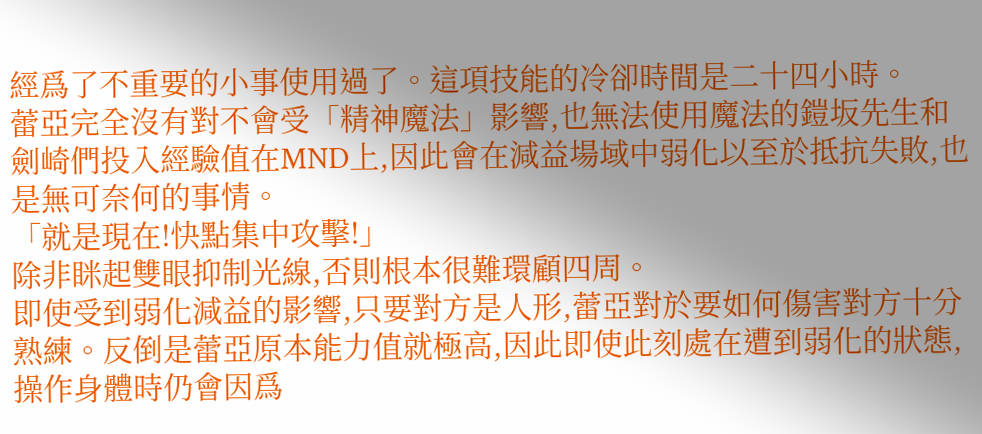經爲了不重要的小事使用過了。這項技能的冷卻時間是二十四小時。
蕾亞完全沒有對不會受「精神魔法」影響,也無法使用魔法的鎧坂先生和劍崎們投入經驗值在MND上,因此會在減益場域中弱化以至於抵抗失敗,也是無可奈何的事情。
「就是現在!快點集中攻擊!」
除非眯起雙眼抑制光線,否則根本很難環顧四周。
即使受到弱化減益的影響,只要對方是人形,蕾亞對於要如何傷害對方十分熟練。反倒是蕾亞原本能力值就極高,因此即使此刻處在遭到弱化的狀態,操作身體時仍會因爲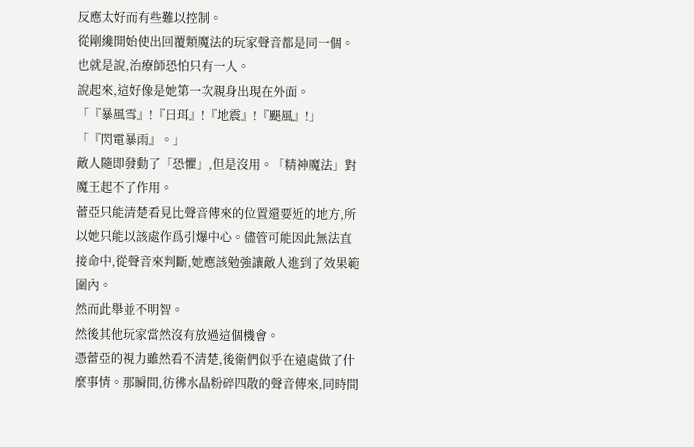反應太好而有些難以控制。
從剛纔開始使出回覆類魔法的玩家聲音都是同一個。也就是說,治療師恐怕只有一人。
說起來,這好像是她第一次親身出現在外面。
「『暴風雪』!『日珥』!『地震』!『颶風』!」
「『閃電暴雨』。」
敵人隨即發動了「恐懼」,但是沒用。「精神魔法」對魔王起不了作用。
蕾亞只能清楚看見比聲音傳來的位置還要近的地方,所以她只能以該處作爲引爆中心。儘管可能因此無法直接命中,從聲音來判斷,她應該勉強讓敵人進到了效果範圍內。
然而此舉並不明智。
然後其他玩家當然沒有放過這個機會。
憑蕾亞的視力雖然看不清楚,後衛們似乎在遠處做了什麼事情。那瞬間,彷彿水晶粉碎四散的聲音傳來,同時間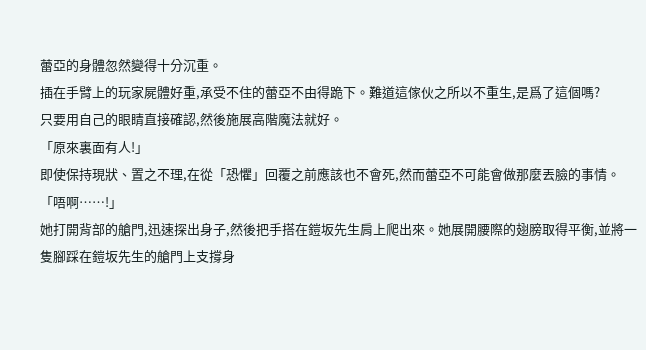蕾亞的身體忽然變得十分沉重。
插在手臂上的玩家屍體好重,承受不住的蕾亞不由得跪下。難道這傢伙之所以不重生,是爲了這個嗎?
只要用自己的眼睛直接確認,然後施展高階魔法就好。
「原來裏面有人!」
即使保持現狀、置之不理,在從「恐懼」回覆之前應該也不會死,然而蕾亞不可能會做那麼丟臉的事情。
「唔啊……!」
她打開背部的艙門,迅速探出身子,然後把手搭在鎧坂先生肩上爬出來。她展開腰際的翅膀取得平衡,並將一隻腳踩在鎧坂先生的艙門上支撐身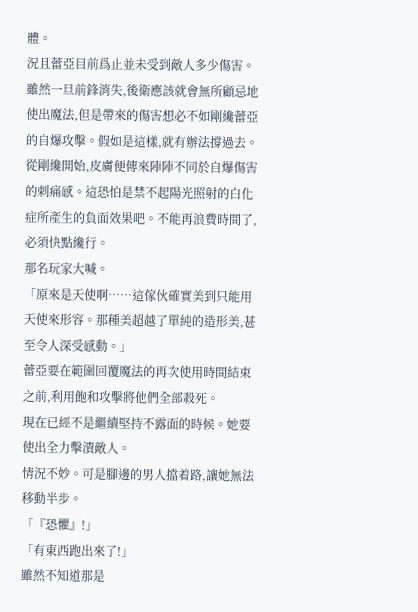體。
況且蕾亞目前爲止並未受到敵人多少傷害。雖然一旦前鋒消失,後衛應該就會無所顧忌地使出魔法,但是帶來的傷害想必不如剛纔蕾亞的自爆攻擊。假如是這樣,就有辦法撐過去。
從剛纔開始,皮膚便傳來陣陣不同於自爆傷害的刺痛感。這恐怕是禁不起陽光照射的白化症所產生的負面效果吧。不能再浪費時間了,必須快點纔行。
那名玩家大喊。
「原來是天使啊……這傢伙確實美到只能用天使來形容。那種美超越了單純的造形美,甚至令人深受感動。」
蕾亞要在範圍回覆魔法的再次使用時間結束之前,利用飽和攻擊將他們全部殺死。
現在已經不是繼續堅持不露面的時候。她要使出全力擊潰敵人。
情況不妙。可是腳邊的男人擋着路,讓她無法移動半步。
「『恐懼』!」
「有東西跑出來了!」
雖然不知道那是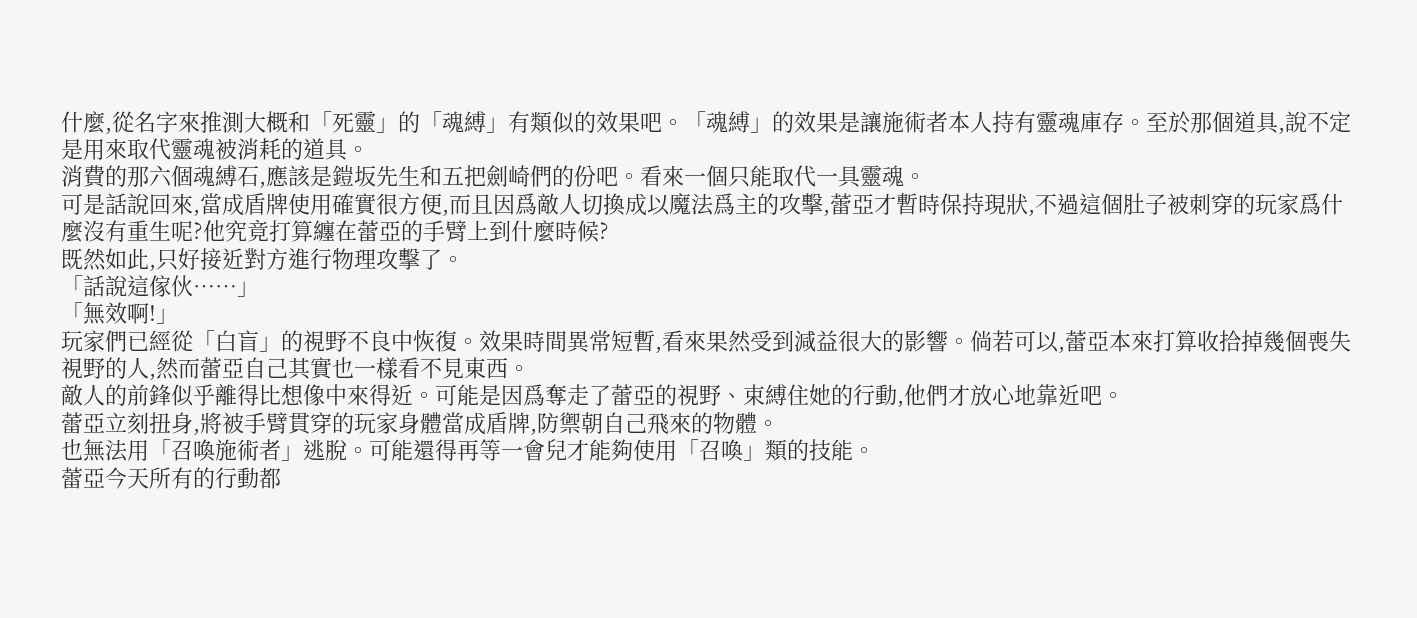什麼,從名字來推測大概和「死靈」的「魂縛」有類似的效果吧。「魂縛」的效果是讓施術者本人持有靈魂庫存。至於那個道具,說不定是用來取代靈魂被消耗的道具。
消費的那六個魂縛石,應該是鎧坂先生和五把劍崎們的份吧。看來一個只能取代一具靈魂。
可是話說回來,當成盾牌使用確實很方便,而且因爲敵人切換成以魔法爲主的攻擊,蕾亞才暫時保持現狀,不過這個肚子被刺穿的玩家爲什麼沒有重生呢?他究竟打算纏在蕾亞的手臂上到什麼時候?
既然如此,只好接近對方進行物理攻擊了。
「話說這傢伙……」
「無效啊!」
玩家們已經從「白盲」的視野不良中恢復。效果時間異常短暫,看來果然受到減益很大的影響。倘若可以,蕾亞本來打算收拾掉幾個喪失視野的人,然而蕾亞自己其實也一樣看不見東西。
敵人的前鋒似乎離得比想像中來得近。可能是因爲奪走了蕾亞的視野、束縛住她的行動,他們才放心地靠近吧。
蕾亞立刻扭身,將被手臂貫穿的玩家身體當成盾牌,防禦朝自己飛來的物體。
也無法用「召喚施術者」逃脫。可能還得再等一會兒才能夠使用「召喚」類的技能。
蕾亞今天所有的行動都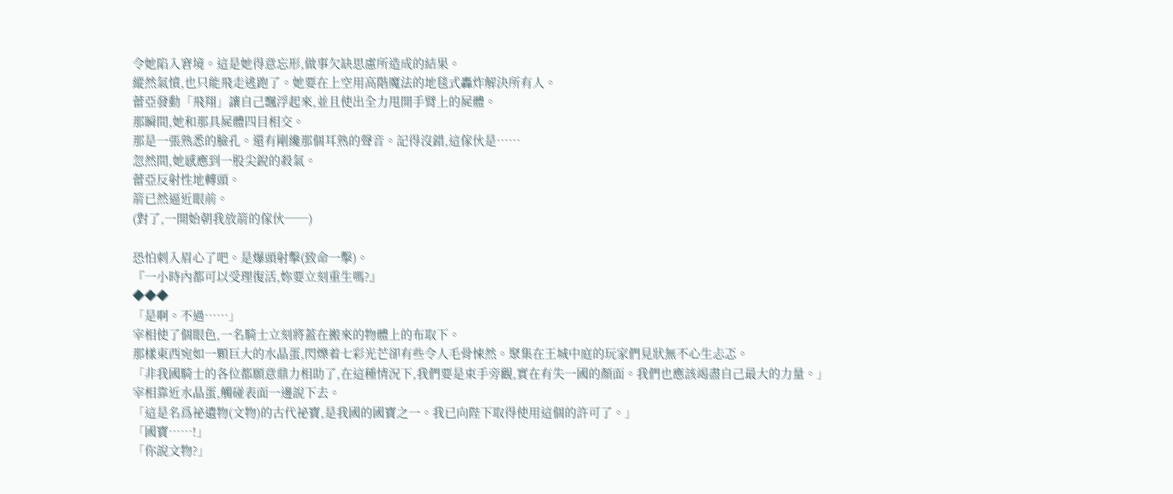令她陷入窘境。這是她得意忘形,做事欠缺思慮所造成的結果。
縱然氣憤,也只能飛走逃跑了。她要在上空用高階魔法的地毯式轟炸解決所有人。
蕾亞發動「飛翔」讓自己飄浮起來,並且使出全力甩開手臂上的屍體。
那瞬間,她和那具屍體四目相交。
那是一張熟悉的臉孔。還有剛纔那個耳熟的聲音。記得沒錯,這傢伙是……
忽然間,她感應到一股尖銳的殺氣。
蕾亞反射性地轉頭。
箭已然逼近眼前。
(對了,一開始朝我放箭的傢伙──)

恐怕刺入眉心了吧。是爆頭射擊(致命一擊)。
『一小時內都可以受理復活,妳要立刻重生嗎?』
◆◆◆
「是啊。不過……」
宰相使了個眼色,一名騎士立刻將蓋在搬來的物體上的布取下。
那樣東西宛如一顆巨大的水晶蛋,閃爍着七彩光芒卻有些令人毛骨悚然。聚集在王城中庭的玩家們見狀無不心生忐忑。
「非我國騎士的各位都願意鼎力相助了,在這種情況下,我們要是束手旁觀,實在有失一國的顏面。我們也應該竭盡自己最大的力量。」
宰相靠近水晶蛋,觸碰表面一邊說下去。
「這是名爲祕遺物(文物)的古代祕寶,是我國的國寶之一。我已向陛下取得使用這個的許可了。」
「國寶……!」
「你說文物?」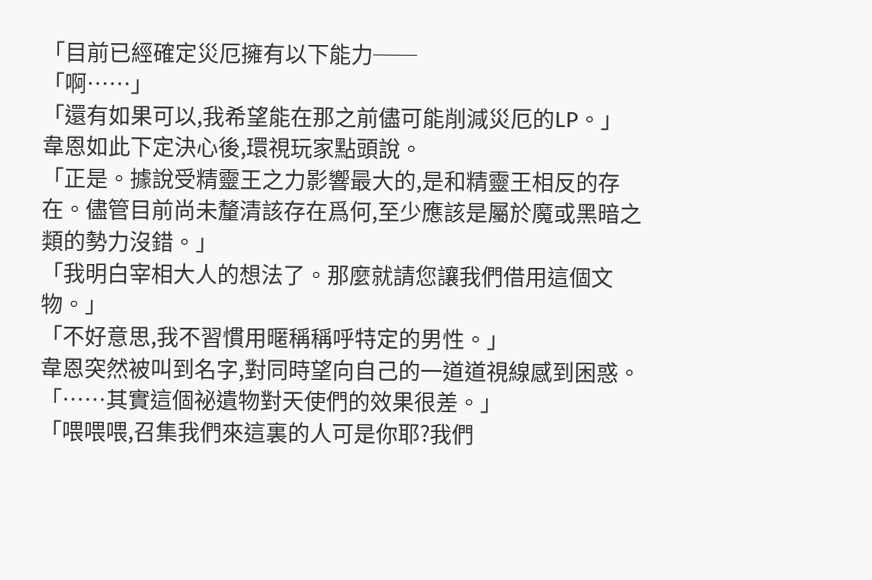「目前已經確定災厄擁有以下能力──
「啊……」
「還有如果可以,我希望能在那之前儘可能削減災厄的LP。」
韋恩如此下定決心後,環視玩家點頭說。
「正是。據說受精靈王之力影響最大的,是和精靈王相反的存在。儘管目前尚未釐清該存在爲何,至少應該是屬於魔或黑暗之類的勢力沒錯。」
「我明白宰相大人的想法了。那麼就請您讓我們借用這個文物。」
「不好意思,我不習慣用暱稱稱呼特定的男性。」
韋恩突然被叫到名字,對同時望向自己的一道道視線感到困惑。
「……其實這個祕遺物對天使們的效果很差。」
「喂喂喂,召集我們來這裏的人可是你耶?我們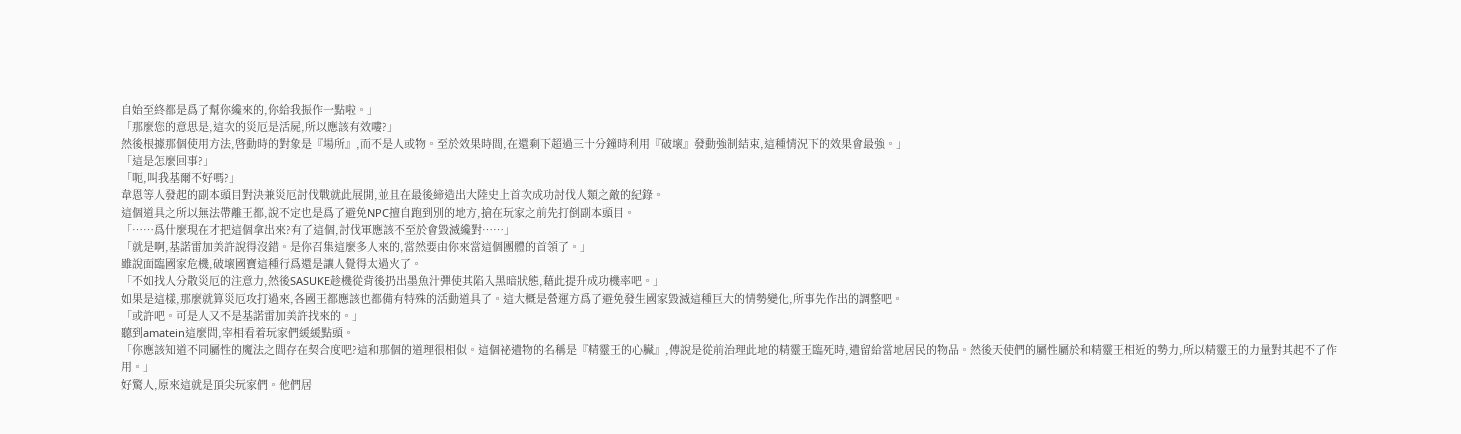自始至終都是爲了幫你纔來的,你給我振作一點啦。」
「那麼您的意思是,這次的災厄是活屍,所以應該有效嘍?」
然後根據那個使用方法,啓動時的對象是『場所』,而不是人或物。至於效果時間,在還剩下超過三十分鐘時利用『破壞』發動強制結束,這種情況下的效果會最強。」
「這是怎麼回事?」
「呃,叫我基爾不好嗎?」
韋恩等人發起的副本頭目對決兼災厄討伐戰就此展開,並且在最後締造出大陸史上首次成功討伐人類之敵的紀錄。
這個道具之所以無法帶離王都,說不定也是爲了避免NPC擅自跑到別的地方,搶在玩家之前先打倒副本頭目。
「……爲什麼現在才把這個拿出來?有了這個,討伐軍應該不至於會毀滅纔對……」
「就是啊,基諾雷加美許說得沒錯。是你召集這麼多人來的,當然要由你來當這個團體的首領了。」
雖說面臨國家危機,破壞國寶這種行爲還是讓人覺得太過火了。
「不如找人分散災厄的注意力,然後SASUKE趁機從背後扔出墨魚汁彈使其陷入黑暗狀態,藉此提升成功機率吧。」
如果是這樣,那麼就算災厄攻打過來,各國王都應該也都備有特殊的活動道具了。這大概是營運方爲了避免發生國家毀滅這種巨大的情勢變化,所事先作出的調整吧。
「或許吧。可是人又不是基諾雷加美許找來的。」
聽到amatein這麼問,宰相看着玩家們緩緩點頭。
「你應該知道不同屬性的魔法之間存在契合度吧?這和那個的道理很相似。這個祕遺物的名稱是『精靈王的心臟』,傳說是從前治理此地的精靈王臨死時,遺留給當地居民的物品。然後天使們的屬性屬於和精靈王相近的勢力,所以精靈王的力量對其起不了作用。」
好驚人,原來這就是頂尖玩家們。他們居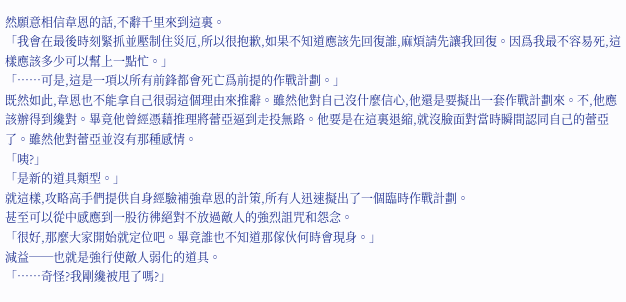然願意相信韋恩的話,不辭千里來到這裏。
「我會在最後時刻緊抓並壓制住災厄,所以很抱歉,如果不知道應該先回復誰,麻煩請先讓我回復。因爲我最不容易死,這樣應該多少可以幫上一點忙。」
「……可是,這是一項以所有前鋒都會死亡爲前提的作戰計劃。」
既然如此,韋恩也不能拿自己很弱這個理由來推辭。雖然他對自己沒什麼信心,他還是要擬出一套作戰計劃來。不,他應該辦得到纔對。畢竟他曾經憑藉推理將蕾亞逼到走投無路。他要是在這裏退縮,就沒臉面對當時瞬間認同自己的蕾亞了。雖然他對蕾亞並沒有那種感情。
「咦?」
「是新的道具類型。」
就這樣,攻略高手們提供自身經驗補強韋恩的計策,所有人迅速擬出了一個臨時作戰計劃。
甚至可以從中感應到一股彷彿絕對不放過敵人的強烈詛咒和怨念。
「很好,那麼大家開始就定位吧。畢竟誰也不知道那傢伙何時會現身。」
減益──也就是強行使敵人弱化的道具。
「……奇怪?我剛纔被甩了嗎?」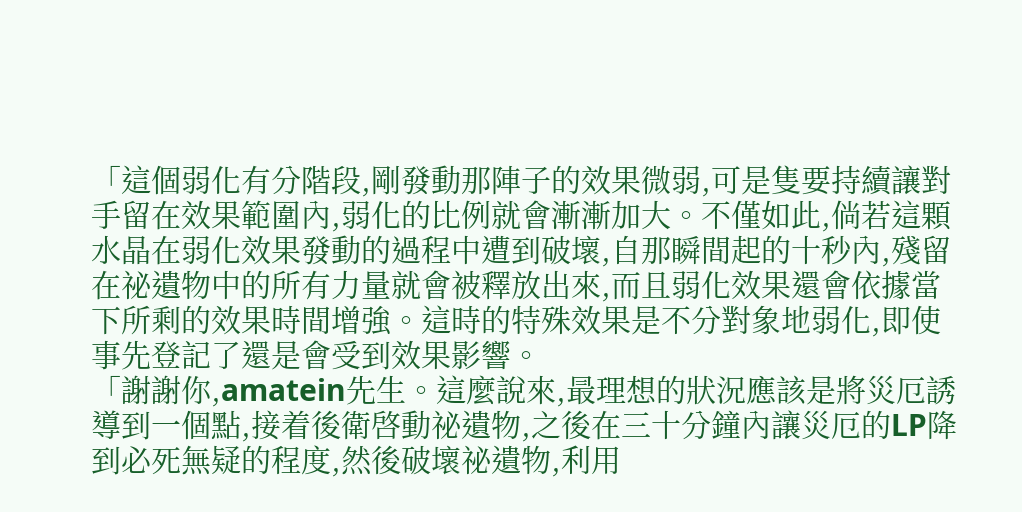「這個弱化有分階段,剛發動那陣子的效果微弱,可是隻要持續讓對手留在效果範圍內,弱化的比例就會漸漸加大。不僅如此,倘若這顆水晶在弱化效果發動的過程中遭到破壞,自那瞬間起的十秒內,殘留在祕遺物中的所有力量就會被釋放出來,而且弱化效果還會依據當下所剩的效果時間增強。這時的特殊效果是不分對象地弱化,即使事先登記了還是會受到效果影響。
「謝謝你,amatein先生。這麼說來,最理想的狀況應該是將災厄誘導到一個點,接着後衛啓動祕遺物,之後在三十分鐘內讓災厄的LP降到必死無疑的程度,然後破壞祕遺物,利用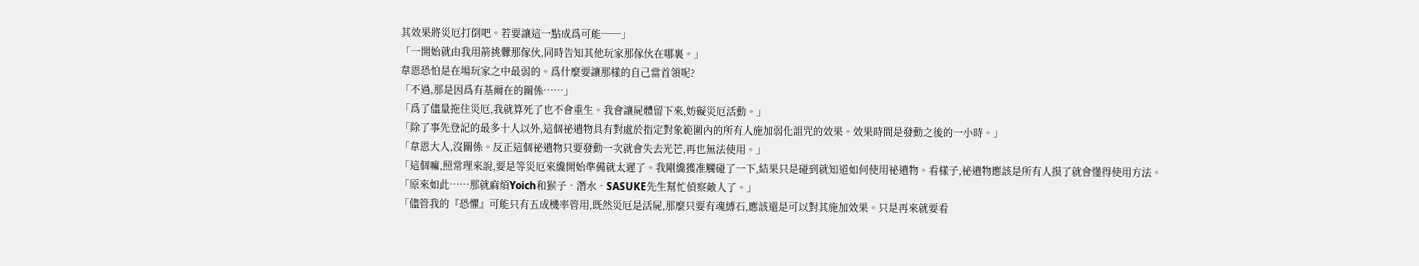其效果將災厄打倒吧。若要讓這一點成爲可能──」
「一開始就由我用箭挑釁那傢伙,同時告知其他玩家那傢伙在哪裏。」
韋恩恐怕是在場玩家之中最弱的。爲什麼要讓那樣的自己當首領呢?
「不過,那是因爲有基爾在的關係……」
「爲了儘量拖住災厄,我就算死了也不會重生。我會讓屍體留下來,妨礙災厄活動。」
「除了事先登記的最多十人以外,這個祕遺物具有對處於指定對象範圍內的所有人施加弱化詛咒的效果。效果時間是發動之後的一小時。」
「韋恩大人,沒關係。反正這個祕遺物只要發動一次就會失去光芒,再也無法使用。」
「這個嘛,照常理來說,要是等災厄來纔開始準備就太遲了。我剛纔獲准觸碰了一下,結果只是碰到就知道如何使用祕遺物。看樣子,祕遺物應該是所有人摸了就會懂得使用方法。
「原來如此……那就麻煩Yoich和猴子•潛水•SASUKE先生幫忙偵察敵人了。」
「儘管我的『恐懼』可能只有五成機率管用,既然災厄是活屍,那麼只要有魂縛石,應該還是可以對其施加效果。只是再來就要看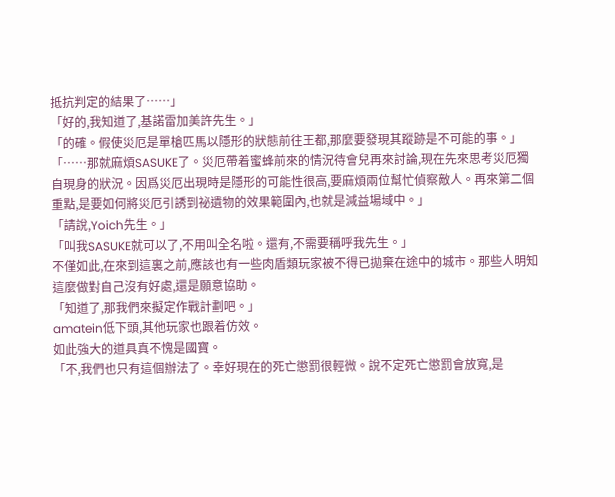抵抗判定的結果了……」
「好的,我知道了,基諾雷加美許先生。」
「的確。假使災厄是單槍匹馬以隱形的狀態前往王都,那麼要發現其蹤跡是不可能的事。」
「……那就麻煩SASUKE了。災厄帶着蜜蜂前來的情況待會兒再來討論,現在先來思考災厄獨自現身的狀況。因爲災厄出現時是隱形的可能性很高,要麻煩兩位幫忙偵察敵人。再來第二個重點,是要如何將災厄引誘到祕遺物的效果範圍內,也就是減益場域中。」
「請說,Yoich先生。」
「叫我SASUKE就可以了,不用叫全名啦。還有,不需要稱呼我先生。」
不僅如此,在來到這裏之前,應該也有一些肉盾類玩家被不得已拋棄在途中的城市。那些人明知這麼做對自己沒有好處,還是願意協助。
「知道了,那我們來擬定作戰計劃吧。」
amatein低下頭,其他玩家也跟着仿效。
如此強大的道具真不愧是國寶。
「不,我們也只有這個辦法了。幸好現在的死亡懲罰很輕微。說不定死亡懲罰會放寬,是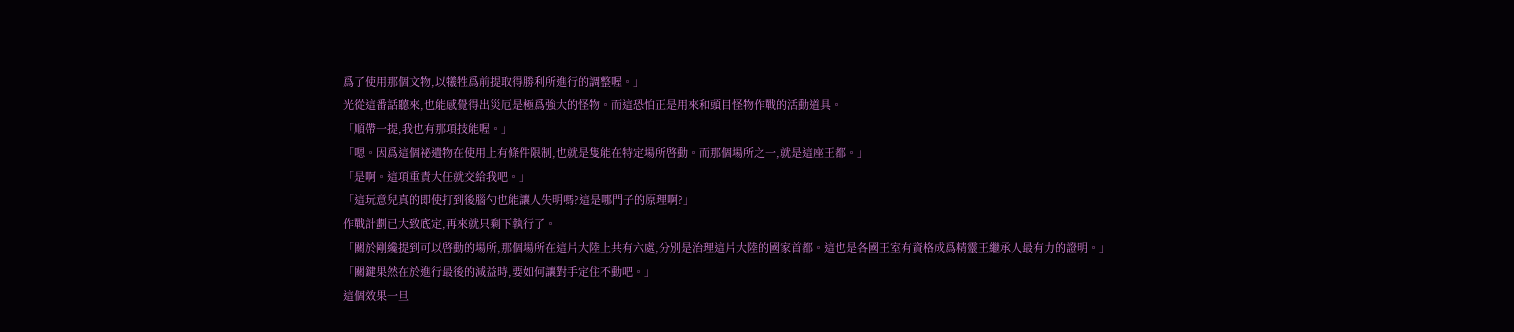爲了使用那個文物,以犧牲爲前提取得勝利所進行的調整喔。」
光從這番話聽來,也能感覺得出災厄是極爲強大的怪物。而這恐怕正是用來和頭目怪物作戰的活動道具。
「順帶一提,我也有那項技能喔。」
「嗯。因爲這個祕遺物在使用上有條件限制,也就是隻能在特定場所啓動。而那個場所之一,就是這座王都。」
「是啊。這項重責大任就交給我吧。」
「這玩意兒真的即使打到後腦勺也能讓人失明嗎?這是哪門子的原理啊?」
作戰計劃已大致底定,再來就只剩下執行了。
「關於剛纔提到可以啓動的場所,那個場所在這片大陸上共有六處,分別是治理這片大陸的國家首都。這也是各國王室有資格成爲精靈王繼承人最有力的證明。」
「關鍵果然在於進行最後的減益時,要如何讓對手定住不動吧。」
這個效果一旦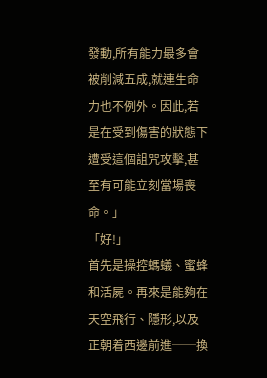發動,所有能力最多會被削減五成,就連生命力也不例外。因此,若是在受到傷害的狀態下遭受這個詛咒攻擊,甚至有可能立刻當場喪命。」
「好!」
首先是操控螞蟻、蜜蜂和活屍。再來是能夠在天空飛行、隱形,以及正朝着西邊前進──換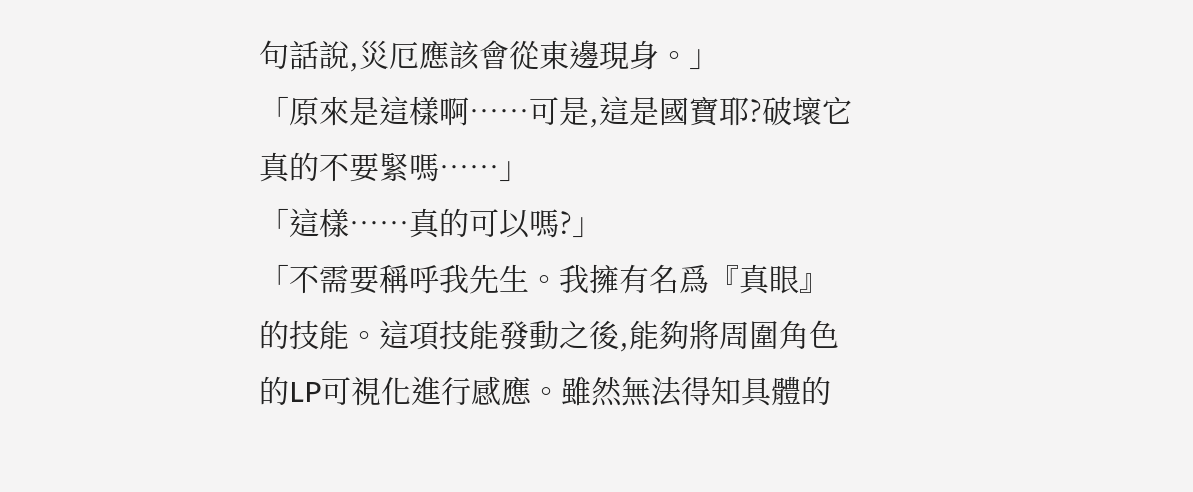句話說,災厄應該會從東邊現身。」
「原來是這樣啊……可是,這是國寶耶?破壞它真的不要緊嗎……」
「這樣……真的可以嗎?」
「不需要稱呼我先生。我擁有名爲『真眼』的技能。這項技能發動之後,能夠將周圍角色的LP可視化進行感應。雖然無法得知具體的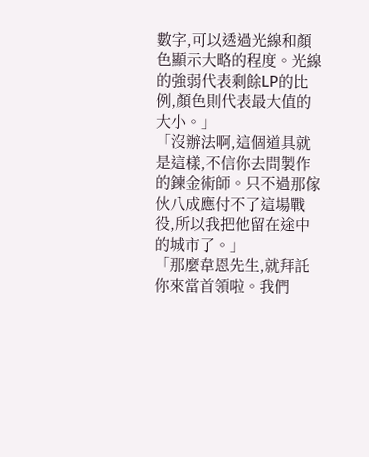數字,可以透過光線和顏色顯示大略的程度。光線的強弱代表剩餘LP的比例,顏色則代表最大值的大小。」
「沒辦法啊,這個道具就是這樣,不信你去問製作的鍊金術師。只不過那傢伙八成應付不了這場戰役,所以我把他留在途中的城市了。」
「那麼韋恩先生,就拜託你來當首領啦。我們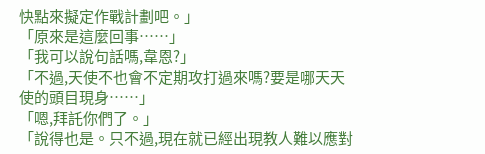快點來擬定作戰計劃吧。」
「原來是這麼回事……」
「我可以說句話嗎,韋恩?」
「不過,天使不也會不定期攻打過來嗎?要是哪天天使的頭目現身……」
「嗯,拜託你們了。」
「說得也是。只不過,現在就已經出現教人難以應對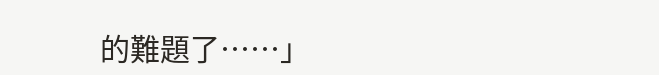的難題了……」